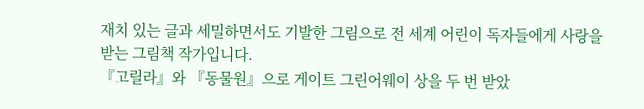재치 있는 글과 세밀하면서도 기발한 그림으로 전 세계 어린이 독자들에게 사랑을 받는 그림책 작가입니다.
『고릴라』와 『동물원』으로 게이트 그린어웨이 상을 두 번 받았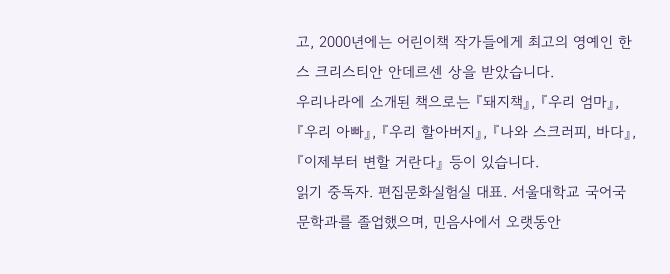고, 2000년에는 어린이책 작가들에게 최고의 영예인 한스 크리스티안 안데르센 상을 받았습니다.
우리나라에 소개된 책으로는 『돼지책』, 『우리 엄마』, 『우리 아빠』, 『우리 할아버지』, 『나와 스크러피, 바다』, 『이제부터 변할 거란다』 등이 있습니다.
읽기 중독자. 편집문화실험실 대표. 서울대학교 국어국문학과를 졸업했으며, 민음사에서 오랫동안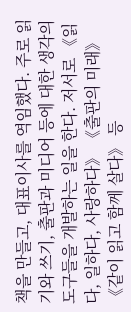책을 만들고, 대표이사를 역임했다. 주로 읽기와 쓰기, 출판과 미디어 등에 대한 생각의 도구들을 개발하는 일을 한다. 저서로 《읽다, 일하다, 사랑하다》 《출판의 미래》 《같이 읽고 함께 살다》 등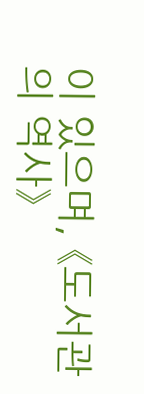이 있으며, 《도서관의 역사》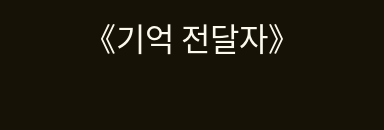《기억 전달자》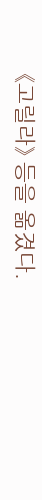《고릴라》 등을 옮겼다.